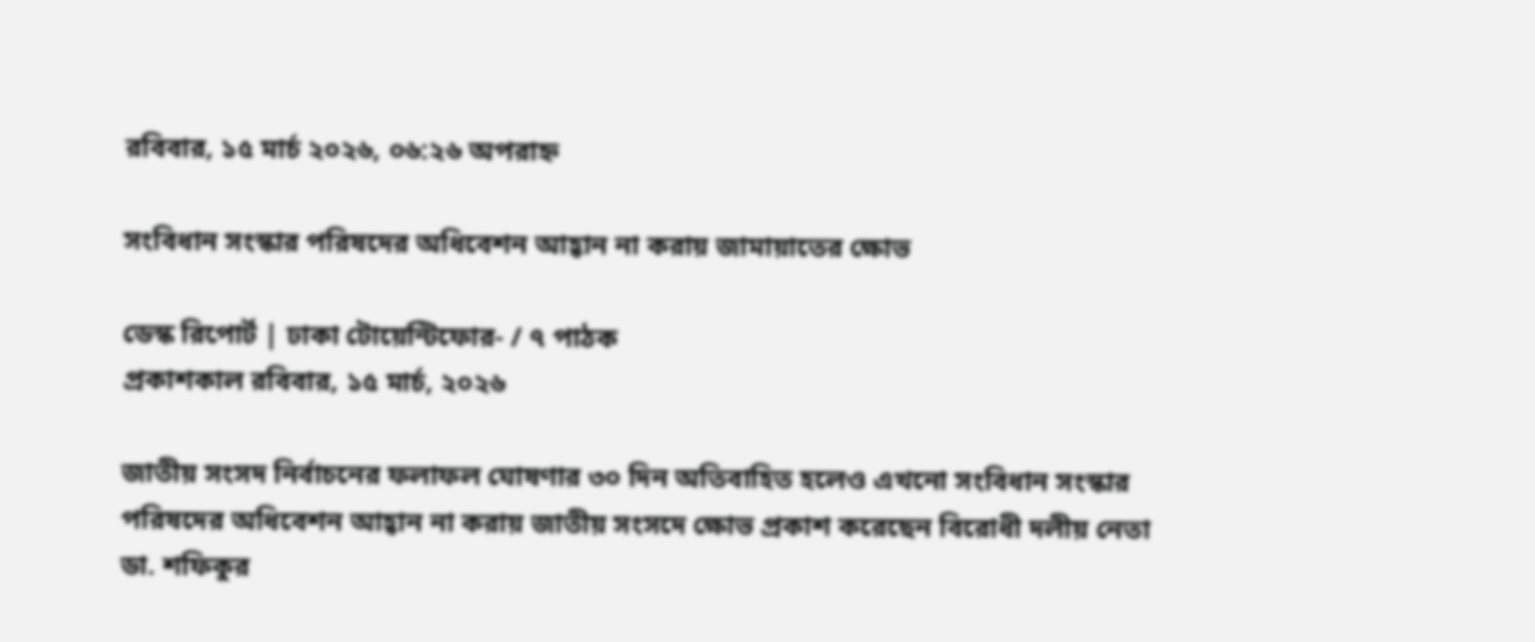রবিবার, ১৫ মার্চ ২০২৬, ০৬:২৬ অপরাহ্ন

সংবিধান সংস্কার পরিষদের অধিবেশন আহ্বান না করায় জামায়াতের ক্ষোভ

ডেস্ক রিপোর্ট | ঢাকা টোয়েন্টিফোর- / ৭ পাঠক
প্রকাশকাল রবিবার, ১৫ মার্চ, ২০২৬

জাতীয় সংসদ নির্বাচনের ফলাফল ঘোষণার ৩০ দিন অতিবাহিত হলেও এখনো সংবিধান সংস্কার পরিষদের অধিবেশন আহ্বান না করায় জাতীয় সংসদে ক্ষোভ প্রকাশ করেছেন বিরোধী দলীয় নেতা ডা. শফিকুর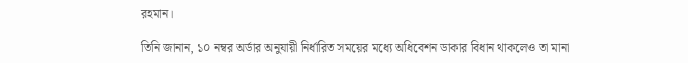রহমান।

তিনি জানান, ১০ নম্বর অর্ডার অনুযায়ী নির্ধারিত সময়ের মধ্যে অধিবেশন ডাকার বিধান থাকলেও তা মানা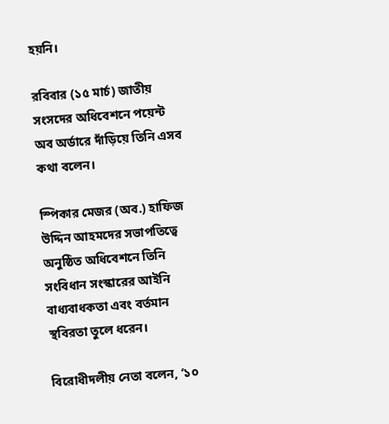হয়নি।

রবিবার (১৫ মার্চ) জাতীয় সংসদের অধিবেশনে পয়েন্ট অব অর্ডারে দাঁড়িয়ে তিনি এসব কথা বলেন।

স্পিকার মেজর (অব.) হাফিজ উদ্দিন আহমদের সভাপতিত্বে অনুষ্ঠিত অধিবেশনে তিনি সংবিধান সংস্কারের আইনি বাধ্যবাধকতা এবং বর্তমান স্থবিরতা তুলে ধরেন।

বিরোধীদলীয় নেতা বলেন, ‘১০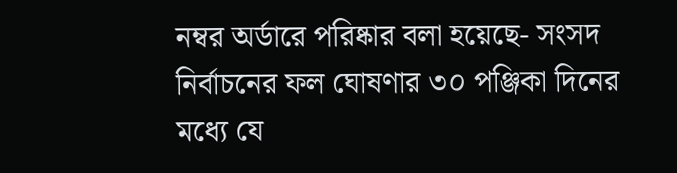নম্বর অর্ডারে পরিষ্কার বলা হয়েছে- সংসদ নির্বাচনের ফল ঘোষণার ৩০ পঞ্জিকা দিনের মধ্যে যে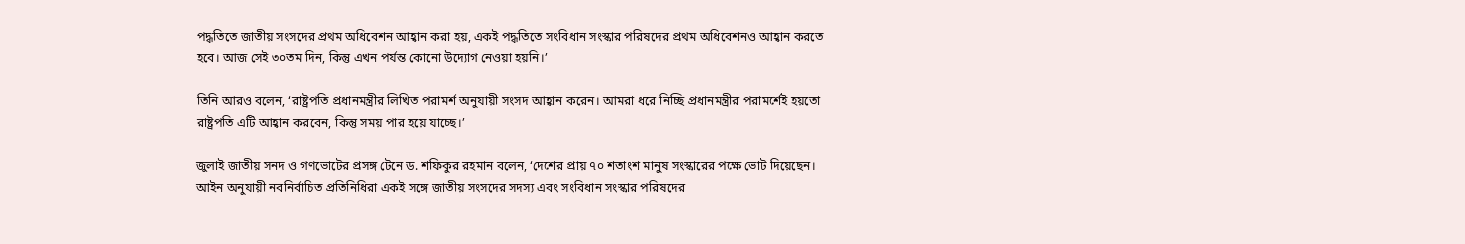পদ্ধতিতে জাতীয় সংসদের প্রথম অধিবেশন আহ্বান করা হয়, একই পদ্ধতিতে সংবিধান সংস্কার পরিষদের প্রথম অধিবেশনও আহ্বান করতে হবে। আজ সেই ৩০তম দিন, কিন্তু এখন পর্যন্ত কোনো উদ্যোগ নেওয়া হয়নি।’

তিনি আরও বলেন, ‘রাষ্ট্রপতি প্রধানমন্ত্রীর লিখিত পরামর্শ অনুযায়ী সংসদ আহ্বান করেন। আমরা ধরে নিচ্ছি প্রধানমন্ত্রীর পরামর্শেই হয়তো রাষ্ট্রপতি এটি আহ্বান করবেন, কিন্তু সময় পার হয়ে যাচ্ছে।’

জুলাই জাতীয় সনদ ও গণভোটের প্রসঙ্গ টেনে ড. শফিকুর রহমান বলেন, ‘দেশের প্রায় ৭০ শতাংশ মানুষ সংস্কারের পক্ষে ভোট দিয়েছেন। আইন অনুযায়ী নবনির্বাচিত প্রতিনিধিরা একই সঙ্গে জাতীয় সংসদের সদস্য এবং সংবিধান সংস্কার পরিষদের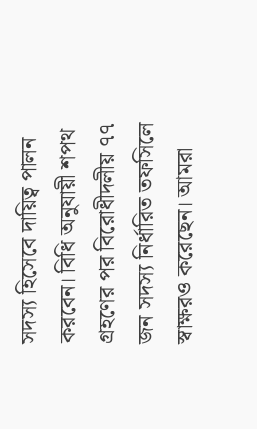সদস্য হিসেবে দায়িত্ব পালন করবেন। বিধি অনুযায়ী শপথ গ্রহণের পর বিরোধীদলীয় ৭৭ জন সদস্য নির্ধারিত তফসিলে স্বাক্ষরও করেছেন। আমরা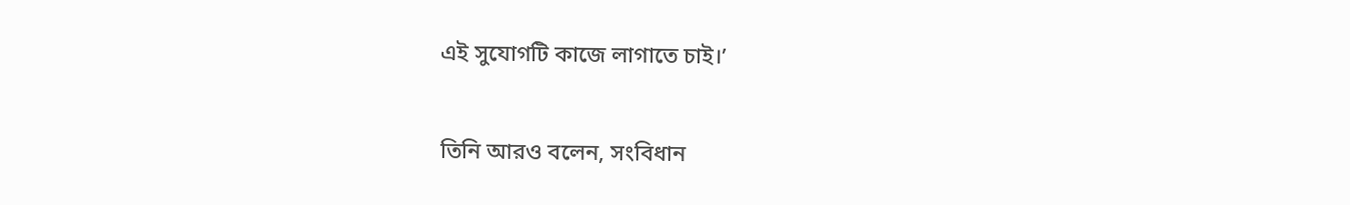এই সুযোগটি কাজে লাগাতে চাই।’

তিনি আরও বলেন, সংবিধান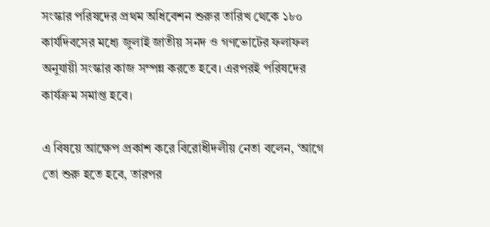সংস্কার পরিষদের প্রথম অধিবেশন শুরুর তারিখ থেকে ১৮০ কার্যদিবসের মধ্যে জুলাই জাতীয় সনদ ও গণভোটের ফলাফল অনুযায়ী সংস্কার কাজ সম্পন্ন করতে হবে। এরপরই পরিষদের কার্যক্রম সমাপ্ত হবে।

এ বিষয়ে আক্ষেপ প্রকাশ করে বিরোধীদলীয় নেতা বলেন, ‘আগে তো শুরু হতে হবে, তারপর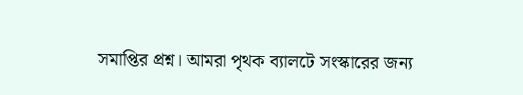সমাপ্তির প্রশ্ন। আমরা পৃথক ব্যালটে সংস্কারের জন্য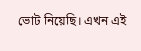ভোট নিয়েছি। এখন এই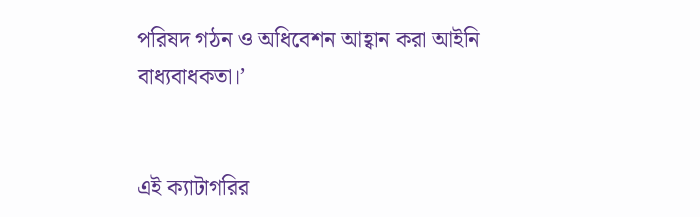পরিষদ গঠন ও অধিবেশন আহ্বান করা আইনি বাধ্যবাধকতা।’


এই ক্যাটাগরির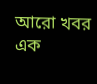আরো খবর
এক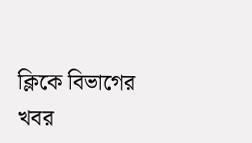ক্লিকে বিভাগের খবর